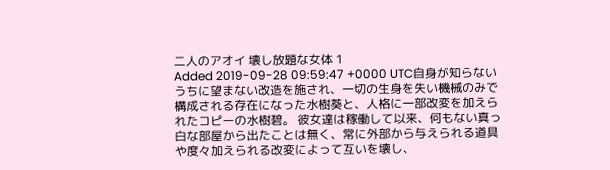二人のアオイ 壊し放題な女体 1
Added 2019-09-28 09:59:47 +0000 UTC自身が知らないうちに望まない改造を施され、一切の生身を失い機械のみで構成される存在になった水樹葵と、人格に一部改変を加えられたコピーの水樹碧。 彼女達は稼働して以来、何もない真っ白な部屋から出たことは無く、常に外部から与えられる道具や度々加えられる改変によって互いを壊し、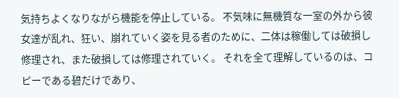気持ちよくなりながら機能を停止している。 不気味に無機質な一室の外から彼女達が乱れ、狂い、崩れていく姿を見る者のために、二体は稼働しては破損し修理され、また破損しては修理されていく。 それを全て理解しているのは、コピーである碧だけであり、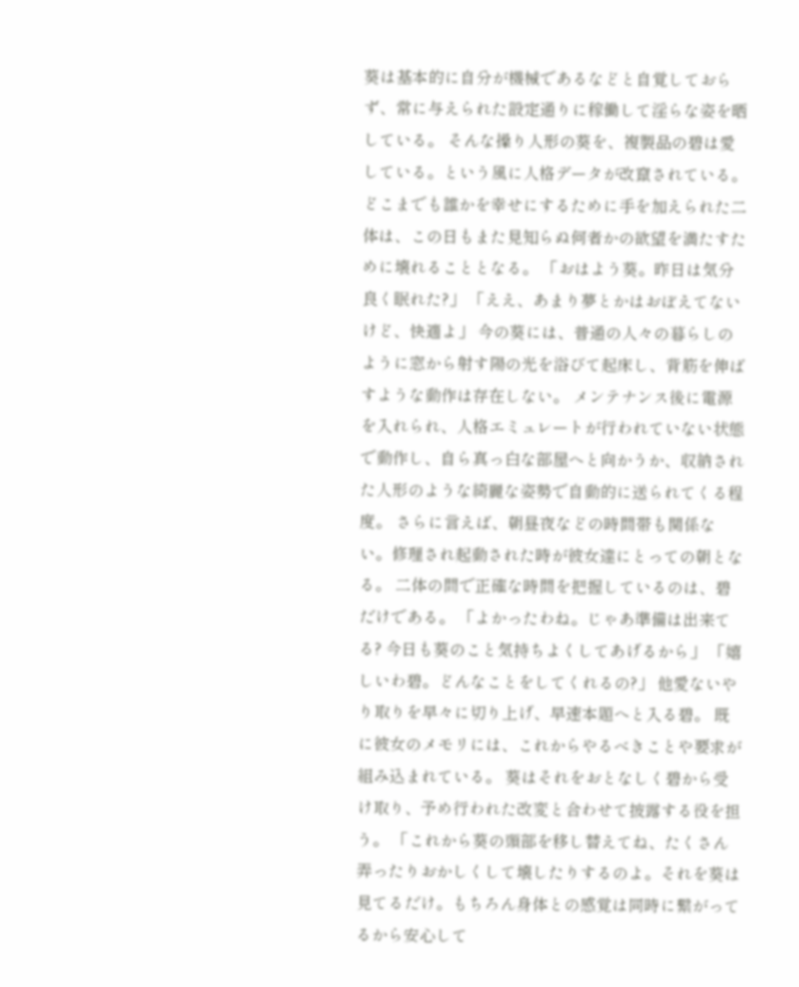葵は基本的に自分が機械であるなどと自覚しておらず、常に与えられた設定通りに稼働して淫らな姿を晒している。 そんな操り人形の葵を、複製品の碧は愛している。という風に人格データが改竄されている。 どこまでも誰かを幸せにするために手を加えられた二体は、この日もまた見知らぬ何者かの欲望を満たすために壊れることとなる。 「おはよう葵。昨日は気分良く眠れた?」 「ええ、あまり夢とかはおぼえてないけど、快適よ」 今の葵には、普通の人々の暮らしのように窓から射す陽の光を浴びて起床し、背筋を伸ばすような動作は存在しない。 メンテナンス後に電源を入れられ、人格エミュレートが行われていない状態で動作し、自ら真っ白な部屋へと向かうか、収納された人形のような綺麗な姿勢で自動的に送られてくる程度。 さらに言えば、朝昼夜などの時間帯も関係ない。修理され起動された時が彼女達にとっての朝となる。 二体の間で正確な時間を把握しているのは、碧だけである。 「よかったわね。じゃあ準備は出来てる? 今日も葵のこと気持ちよくしてあげるから」 「嬉しいわ碧。どんなことをしてくれるの?」 他愛ないやり取りを早々に切り上げ、早速本題へと入る碧。 既に彼女のメモリには、これからやるべきことや要求が組み込まれている。 葵はそれをおとなしく碧から受け取り、予め行われた改変と合わせて披露する役を担う。 「これから葵の頭部を移し替えてね、たくさん弄ったりおかしくして壊したりするのよ。それを葵は見てるだけ。もちろん身体との感覚は同時に繋がってるから安心して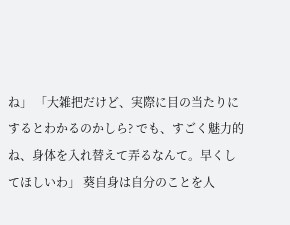ね」 「大雑把だけど、実際に目の当たりにするとわかるのかしら? でも、すごく魅力的ね、身体を入れ替えて弄るなんて。早くしてほしいわ」 葵自身は自分のことを人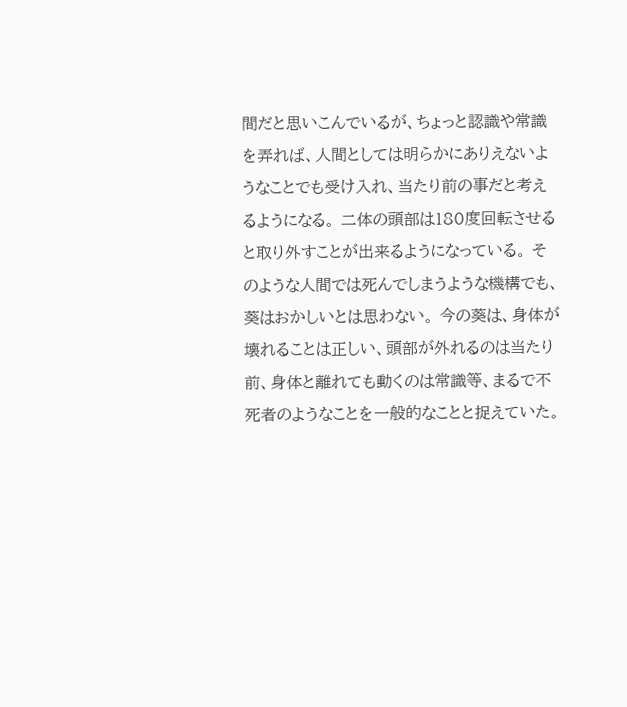間だと思いこんでいるが、ちょっと認識や常識を弄れば、人間としては明らかにありえないようなことでも受け入れ、当たり前の事だと考えるようになる。 二体の頭部は180度回転させると取り外すことが出来るようになっている。 そのような人間では死んでしまうような機構でも、葵はおかしいとは思わない。 今の葵は、身体が壊れることは正しい、頭部が外れるのは当たり前、身体と離れても動くのは常識等、まるで不死者のようなことを一般的なことと捉えていた。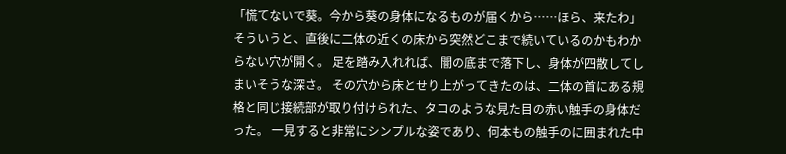「慌てないで葵。今から葵の身体になるものが届くから……ほら、来たわ」 そういうと、直後に二体の近くの床から突然どこまで続いているのかもわからない穴が開く。 足を踏み入れれば、闇の底まで落下し、身体が四散してしまいそうな深さ。 その穴から床とせり上がってきたのは、二体の首にある規格と同じ接続部が取り付けられた、タコのような見た目の赤い触手の身体だった。 一見すると非常にシンプルな姿であり、何本もの触手のに囲まれた中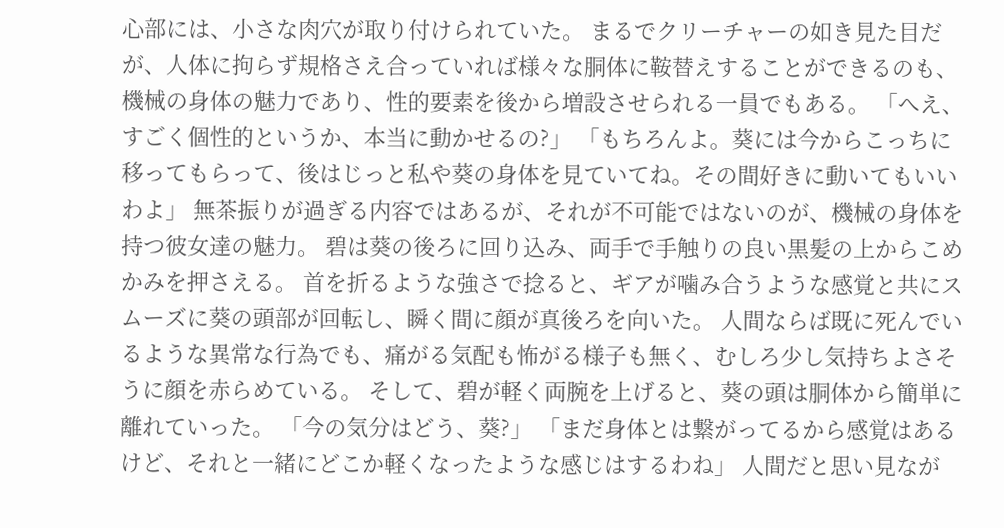心部には、小さな肉穴が取り付けられていた。 まるでクリーチャーの如き見た目だが、人体に拘らず規格さえ合っていれば様々な胴体に鞍替えすることができるのも、機械の身体の魅力であり、性的要素を後から増設させられる一員でもある。 「へえ、すごく個性的というか、本当に動かせるの?」 「もちろんよ。葵には今からこっちに移ってもらって、後はじっと私や葵の身体を見ていてね。その間好きに動いてもいいわよ」 無茶振りが過ぎる内容ではあるが、それが不可能ではないのが、機械の身体を持つ彼女達の魅力。 碧は葵の後ろに回り込み、両手で手触りの良い黒髪の上からこめかみを押さえる。 首を折るような強さで捻ると、ギアが噛み合うような感覚と共にスムーズに葵の頭部が回転し、瞬く間に顔が真後ろを向いた。 人間ならば既に死んでいるような異常な行為でも、痛がる気配も怖がる様子も無く、むしろ少し気持ちよさそうに顔を赤らめている。 そして、碧が軽く両腕を上げると、葵の頭は胴体から簡単に離れていった。 「今の気分はどう、葵?」 「まだ身体とは繋がってるから感覚はあるけど、それと一緒にどこか軽くなったような感じはするわね」 人間だと思い見なが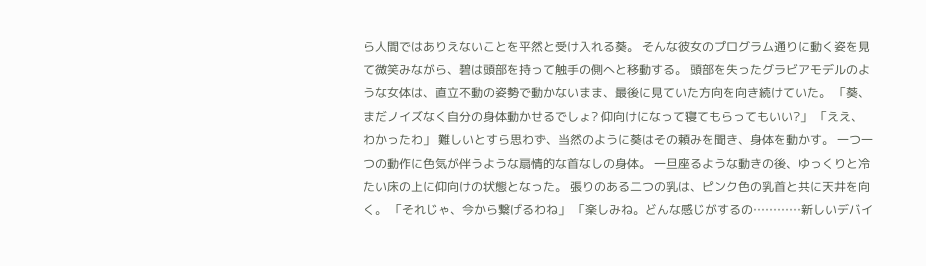ら人間ではありえないことを平然と受け入れる葵。 そんな彼女のプログラム通りに動く姿を見て微笑みながら、碧は頭部を持って触手の側へと移動する。 頭部を失ったグラビアモデルのような女体は、直立不動の姿勢で動かないまま、最後に見ていた方向を向き続けていた。 「葵、まだノイズなく自分の身体動かせるでしょ? 仰向けになって寝てもらってもいい?」 「ええ、わかったわ」 難しいとすら思わず、当然のように葵はその頼みを聞き、身体を動かす。 一つ一つの動作に色気が伴うような扇情的な首なしの身体。 一旦座るような動きの後、ゆっくりと冷たい床の上に仰向けの状態となった。 張りのある二つの乳は、ピンク色の乳首と共に天井を向く。 「それじゃ、今から繋げるわね」 「楽しみね。どんな感じがするの…………新しいデバイ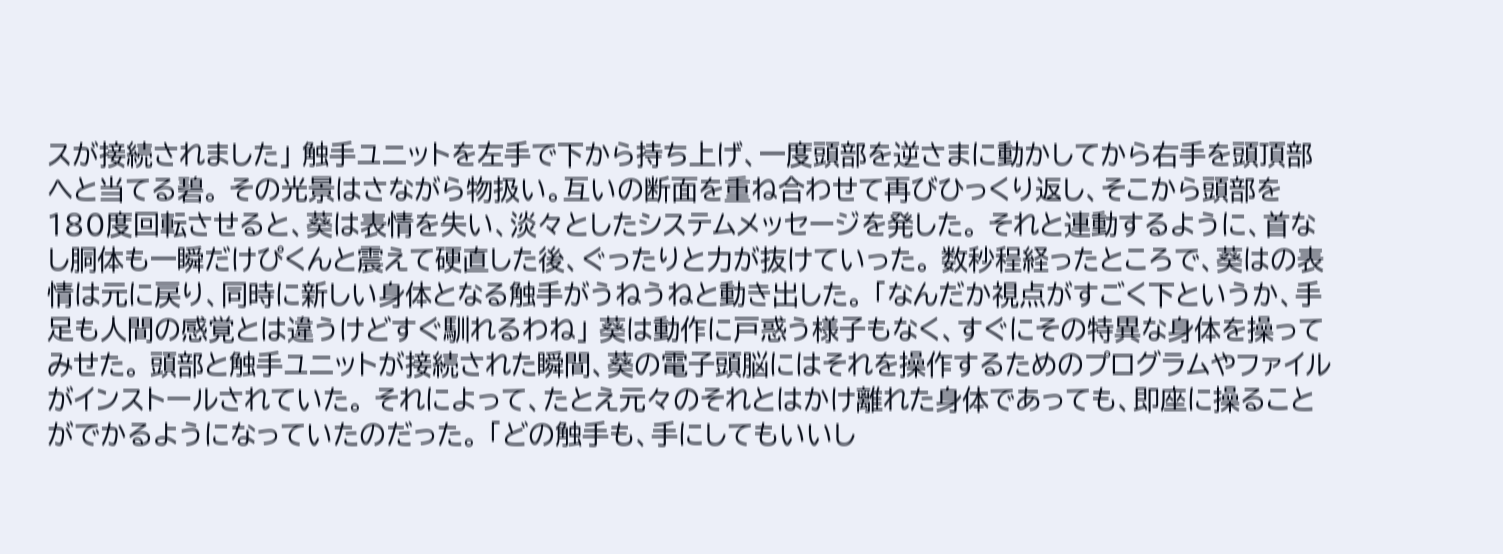スが接続されました」 触手ユニットを左手で下から持ち上げ、一度頭部を逆さまに動かしてから右手を頭頂部へと当てる碧。 その光景はさながら物扱い。互いの断面を重ね合わせて再びひっくり返し、そこから頭部を180度回転させると、葵は表情を失い、淡々としたシステムメッセージを発した。 それと連動するように、首なし胴体も一瞬だけぴくんと震えて硬直した後、ぐったりと力が抜けていった。 数秒程経ったところで、葵はの表情は元に戻り、同時に新しい身体となる触手がうねうねと動き出した。 「なんだか視点がすごく下というか、手足も人間の感覚とは違うけどすぐ馴れるわね」 葵は動作に戸惑う様子もなく、すぐにその特異な身体を操ってみせた。 頭部と触手ユニットが接続された瞬間、葵の電子頭脳にはそれを操作するためのプログラムやファイルがインストールされていた。 それによって、たとえ元々のそれとはかけ離れた身体であっても、即座に操ることがでかるようになっていたのだった。 「どの触手も、手にしてもいいし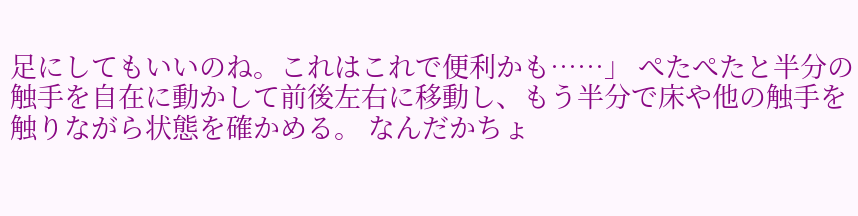足にしてもいいのね。これはこれで便利かも……」 ぺたぺたと半分の触手を自在に動かして前後左右に移動し、もう半分で床や他の触手を触りながら状態を確かめる。 なんだかちょ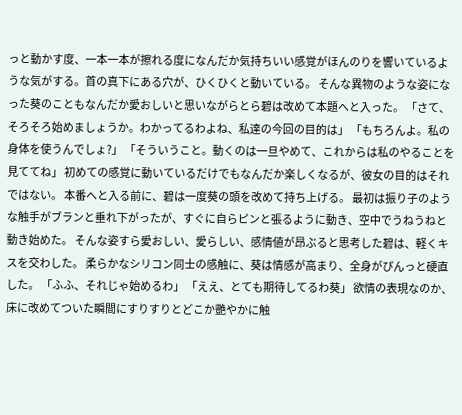っと動かす度、一本一本が擦れる度になんだか気持ちいい感覚がほんのりを響いているような気がする。首の真下にある穴が、ひくひくと動いている。 そんな異物のような姿になった葵のこともなんだか愛おしいと思いながらとら碧は改めて本題へと入った。 「さて、そろそろ始めましょうか。わかってるわよね、私達の今回の目的は」 「もちろんよ。私の身体を使うんでしょ?」 「そういうこと。動くのは一旦やめて、これからは私のやることを見ててね」 初めての感覚に動いているだけでもなんだか楽しくなるが、彼女の目的はそれではない。 本番へと入る前に、碧は一度葵の頭を改めて持ち上げる。 最初は振り子のような触手がブランと垂れ下がったが、すぐに自らピンと張るように動き、空中でうねうねと動き始めた。 そんな姿すら愛おしい、愛らしい、感情値が昂ぶると思考した碧は、軽くキスを交わした。 柔らかなシリコン同士の感触に、葵は情感が高まり、全身がぴんっと硬直した。 「ふふ、それじゃ始めるわ」 「ええ、とても期待してるわ葵」 欲情の表現なのか、床に改めてついた瞬間にすりすりとどこか艷やかに触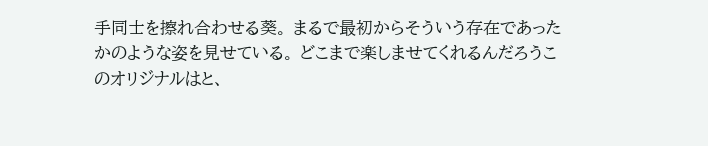手同士を擦れ合わせる葵。 まるで最初からそういう存在であったかのような姿を見せている。 どこまで楽しませてくれるんだろうこのオリジナルはと、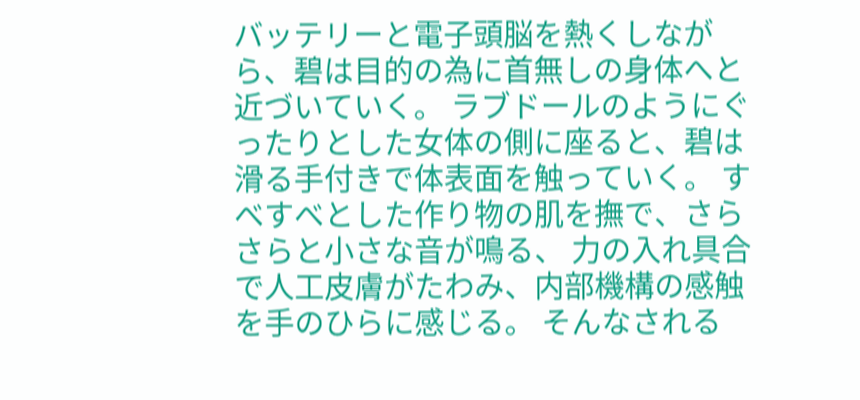バッテリーと電子頭脳を熱くしながら、碧は目的の為に首無しの身体へと近づいていく。 ラブドールのようにぐったりとした女体の側に座ると、碧は滑る手付きで体表面を触っていく。 すべすべとした作り物の肌を撫で、さらさらと小さな音が鳴る、 力の入れ具合で人工皮膚がたわみ、内部機構の感触を手のひらに感じる。 そんなされる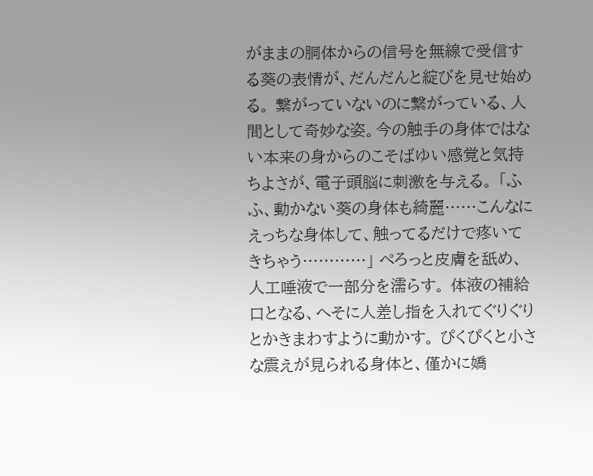がままの胴体からの信号を無線で受信する葵の表情が、だんだんと綻びを見せ始める。 繋がっていないのに繋がっている、人間として奇妙な姿。今の触手の身体ではない本来の身からのこそばゆい感覚と気持ちよさが、電子頭脳に刺激を与える。 「ふふ、動かない葵の身体も綺麗……こんなにえっちな身体して、触ってるだけで疼いてきちゃう…………」 ぺろっと皮膚を舐め、人工唾液で一部分を濡らす。 体液の補給口となる、へそに人差し指を入れてぐりぐりとかきまわすように動かす。 ぴくぴくと小さな震えが見られる身体と、僅かに嬌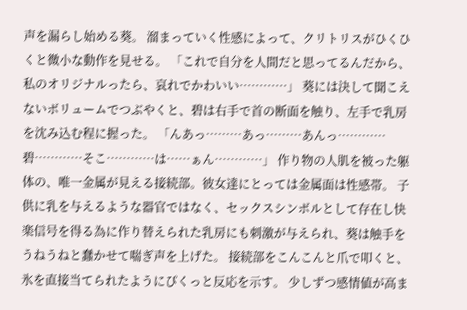声を漏らし始める葵。 溜まっていく性感によって、クリトリスがひくひくと微小な動作を見せる。 「これで自分を人間だと思ってるんだから、私のオリジナルったら、哀れでかわいい…………」 葵には決して聞こえないボリュームでつぶやくと、碧は右手で首の断面を触り、左手で乳房を沈み込む程に握った。 「んあっ………あっ………あんっ…………碧…………そこ…………は……ぁん…………」 作り物の人肌を被った躯体の、唯一金属が見える接続部。彼女達にとっては金属面は性感帯。 子供に乳を与えるような器官ではなく、セックスシンボルとして存在し快楽信号を得る為に作り替えられた乳房にも刺激が与えられ、葵は触手をうねうねと蠢かせて喘ぎ声を上げた。 接続部をこんこんと爪で叩くと、氷を直接当てられたようにぴくっと反応を示す。 少しずつ感情値が高ま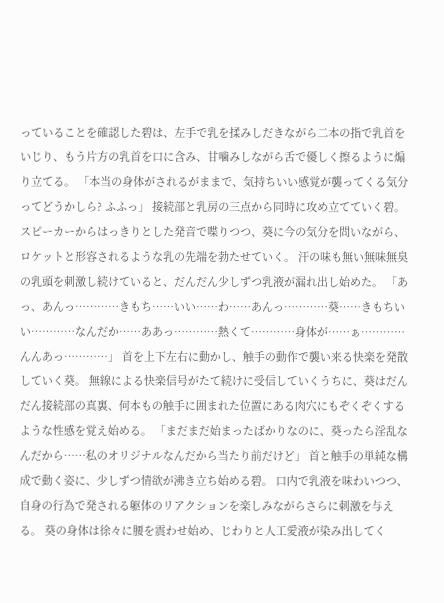っていることを確認した碧は、左手で乳を揉みしだきながら二本の指で乳首をいじり、もう片方の乳首を口に含み、甘噛みしながら舌で優しく擦るように煽り立てる。 「本当の身体がされるがままで、気持ちいい感覚が襲ってくる気分ってどうかしら? ふふっ」 接続部と乳房の三点から同時に攻め立てていく碧。 スピーカーからはっきりとした発音で喋りつつ、葵に今の気分を問いながら、ロケットと形容されるような乳の先端を勃たせていく。 汗の味も無い無味無臭の乳頭を刺激し続けていると、だんだん少しずつ乳液が漏れ出し始めた。 「あっ、あんっ…………きもち……いい……わ……あんっ…………葵……きもちいい…………なんだか……ああっ…………熱くて…………身体が……ぁ…………んんあっ…………」 首を上下左右に動かし、触手の動作で襲い来る快楽を発散していく葵。 無線による快楽信号がたて続けに受信していくうちに、葵はだんだん接続部の真裏、何本もの触手に囲まれた位置にある肉穴にもぞくぞくするような性感を覚え始める。 「まだまだ始まったばかりなのに、葵ったら淫乱なんだから……私のオリジナルなんだから当たり前だけど」 首と触手の単純な構成で動く姿に、少しずつ情欲が沸き立ち始める碧。 口内で乳液を味わいつつ、自身の行為で発される躯体のリアクションを楽しみながらさらに刺激を与える。 葵の身体は徐々に腰を震わせ始め、じわりと人工愛液が染み出してく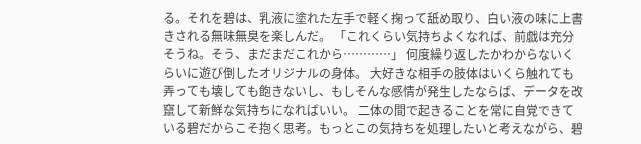る。それを碧は、乳液に塗れた左手で軽く掬って舐め取り、白い液の味に上書きされる無味無臭を楽しんだ。 「これくらい気持ちよくなれば、前戯は充分そうね。そう、まだまだこれから…………」 何度繰り返したかわからないくらいに遊び倒したオリジナルの身体。 大好きな相手の肢体はいくら触れても弄っても壊しても飽きないし、もしそんな感情が発生したならば、データを改竄して新鮮な気持ちになればいい。 二体の間で起きることを常に自覚できている碧だからこそ抱く思考。もっとこの気持ちを処理したいと考えながら、碧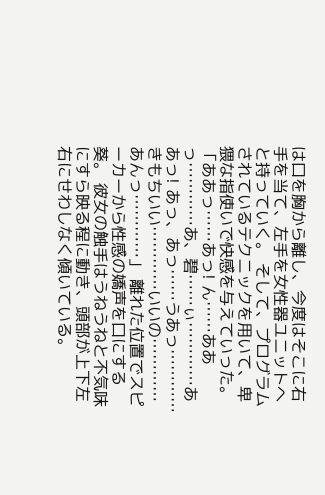は口を胸から離し、今度はそこに右手を当て、左手を女性器ユニットへと持っていく。 そして、プログラムされているテクニックを用いて、卑猥な指使いで快感を与えていった。 「ああっ……あっ! ん……ああっ…………あ、碧……ぃ…………ああっ! あっ、あっ……うあっ…………きもちいい…………いいの…………あんっ…………」 離れた位置でスピーカーから性感の嬌声を口にする葵。 彼女の触手はうねうねと不気味にすら映る程に動き、頭部が上下左右にせわしなく傾いている。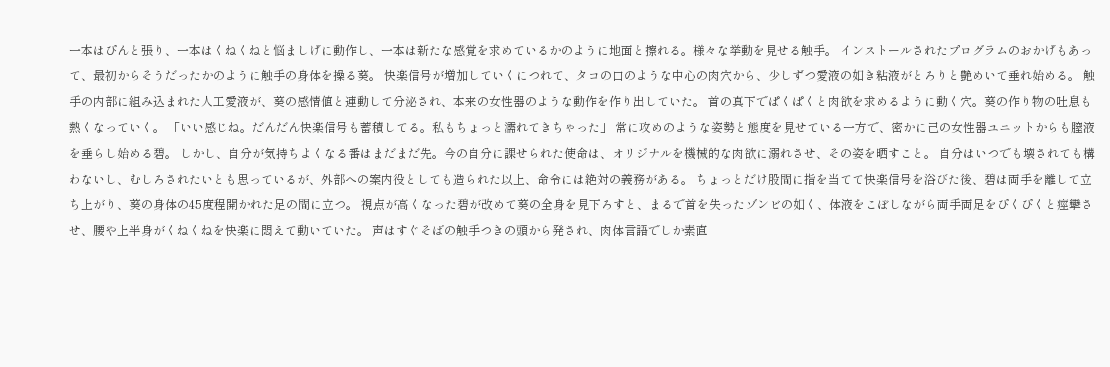一本はぴんと張り、一本はくねくねと悩ましげに動作し、一本は新たな感覚を求めているかのように地面と擦れる。様々な挙動を見せる触手。 インストールされたプログラムのおかげもあって、最初からそうだったかのように触手の身体を操る葵。 快楽信号が増加していくにつれて、タコの口のような中心の肉穴から、少しずつ愛液の如き粘液がとろりと艶めいて垂れ始める。 触手の内部に組み込まれた人工愛液が、葵の感情値と連動して分泌され、本来の女性器のような動作を作り出していた。 首の真下でぱくぱくと肉欲を求めるように動く穴。葵の作り物の吐息も熱くなっていく。 「いい感じね。だんだん快楽信号も蓄積してる。私もちょっと濡れてきちゃった」 常に攻めのような姿勢と態度を見せている一方で、密かに己の女性器ユニットからも膣液を垂らし始める碧。 しかし、自分が気持ちよくなる番はまだまだ先。今の自分に課せられた使命は、オリジナルを機械的な肉欲に溺れさせ、その姿を晒すこと。 自分はいつでも壊されても構わないし、むしろされたいとも思っているが、外部への案内役としても造られた以上、命令には絶対の義務がある。 ちょっとだけ股間に指を当てて快楽信号を浴びた後、碧は両手を離して立ち上がり、葵の身体の45度程開かれた足の間に立つ。 視点が高くなった碧が改めて葵の全身を見下ろすと、まるで首を失ったゾンビの如く、体液をこぼしながら両手両足をぴくぴくと痙攣させ、腰や上半身がくねくねを快楽に悶えて動いていた。 声はすぐそばの触手つきの頭から発され、肉体言語でしか素直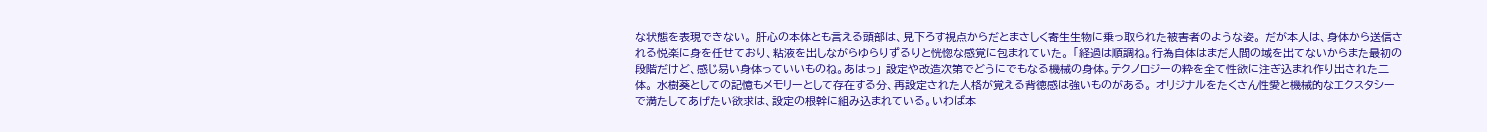な状態を表現できない。 肝心の本体とも言える頭部は、見下ろす視点からだとまさしく寄生生物に乗っ取られた被害者のような姿。 だが本人は、身体から送信される悦楽に身を任せており、粘液を出しながらゆらりずるりと恍惚な感覚に包まれていた。 「経過は順調ね。行為自体はまだ人間の域を出てないからまた最初の段階だけど、感じ易い身体っていいものね。あはっ」 設定や改造次第でどうにでもなる機械の身体。テクノロジーの粋を全て性欲に注ぎ込まれ作り出された二体。 水樹葵としての記憶もメモリーとして存在する分、再設定された人格が覚える背徳感は強いものがある。 オリジナルをたくさん性愛と機械的なエクスタシーで満たしてあげたい欲求は、設定の根幹に組み込まれている。いわば本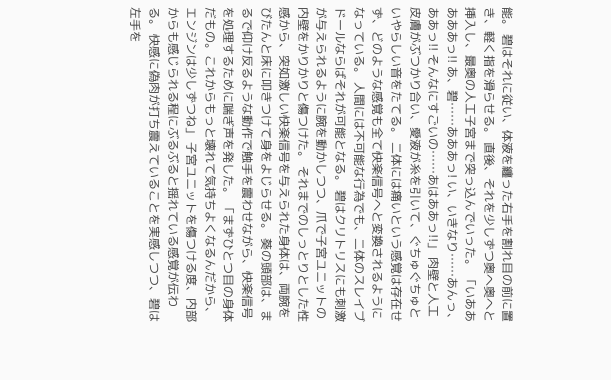能。 碧はそれに従い、体液を纏った右手を割れ目の前に置き、軽く指を滑らせる。 直後、それを少しずつ奥へ奥へと挿入し、最奥の人工子宮まで突っ込んでいった。 「いあああああっ!! あ、碧……あああっ! い、いきなり……あんっ、ああっ!! そんなにすごいの……あはああっ!!」 肉壁と人工皮膚がぶつかり合い、愛液が糸を引いて、ぐちゅぐちゅといやらしい音をたてる。 二体には痛いという感覚は存在せず、どのような感覚も全て快楽信号へと変換されるようになっている。 人間には不可能な行為でも、二体のスレイブドールならばそれが可能となる。 碧はクリトリスにも刺激が与えられるように腕を動かしつつ、爪で子宮ユニットの内壁をかりかりと傷つけた。 それまでのしっとりとした性感から、突如激しい快楽信号を与えられた身体は、両腕をびたんと床に叩きつけて身をよじらせる。 葵の頭部は、まるで仰け反るような動作で触手を震わせながら、快楽信号を処理するために喘ぎ声を発した。 「まずひとつ目の身体だもの。これからもっと壊れて気持ちよくなるんだから、エンジンは少しずつね」 子宮ユニットを傷つける度、内部からも感じられる程にぶるぶると揺れている感覚が伝わる。 快感に偽肉が打ち震えていることを実感しつつ、碧は左手を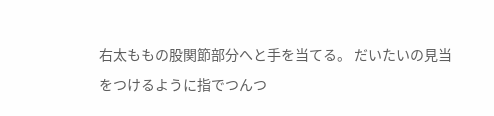右太ももの股関節部分へと手を当てる。 だいたいの見当をつけるように指でつんつ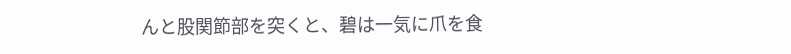んと股関節部を突くと、碧は一気に爪を食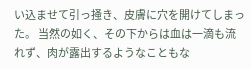い込ませて引っ掻き、皮膚に穴を開けてしまった。 当然の如く、その下からは血は一滴も流れず、肉が露出するようなこともな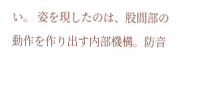い。 姿を現したのは、股間部の動作を作り出す内部機構。防音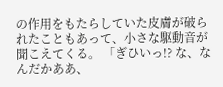の作用をもたらしていた皮膚が破られたこともあって、小さな駆動音が聞こえてくる。 「ぎひいっ!? な、なんだかああ、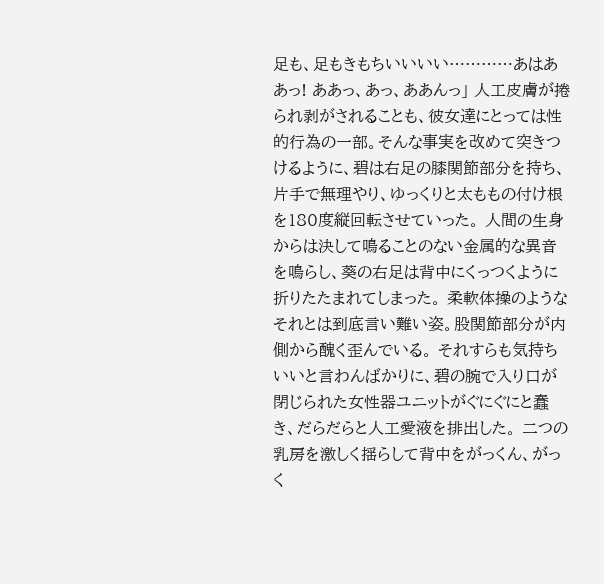足も、足もきもちいいいい…………あはああっ! ああっ、あっ、ああんっ」 人工皮膚が捲られ剥がされることも、彼女達にとっては性的行為の一部。そんな事実を改めて突きつけるように、碧は右足の膝関節部分を持ち、片手で無理やり、ゆっくりと太ももの付け根を180度縦回転させていった。 人間の生身からは決して鳴ることのない金属的な異音を鳴らし、葵の右足は背中にくっつくように折りたたまれてしまった。 柔軟体操のようなそれとは到底言い難い姿。股関節部分が内側から醜く歪んでいる。 それすらも気持ちいいと言わんばかりに、碧の腕で入り口が閉じられた女性器ユニットがぐにぐにと蠢き、だらだらと人工愛液を排出した。 二つの乳房を激しく揺らして背中をがっくん、がっく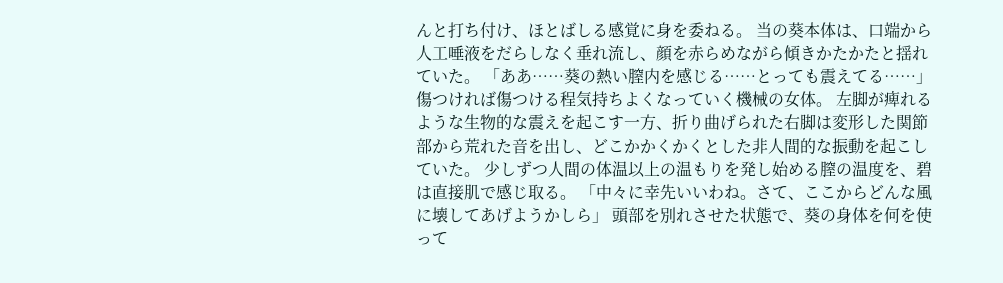んと打ち付け、ほとばしる感覚に身を委ねる。 当の葵本体は、口端から人工唾液をだらしなく垂れ流し、顔を赤らめながら傾きかたかたと揺れていた。 「ああ……葵の熱い膣内を感じる……とっても震えてる……」 傷つければ傷つける程気持ちよくなっていく機械の女体。 左脚が痺れるような生物的な震えを起こす一方、折り曲げられた右脚は変形した関節部から荒れた音を出し、どこかかくかくとした非人間的な振動を起こしていた。 少しずつ人間の体温以上の温もりを発し始める膣の温度を、碧は直接肌で感じ取る。 「中々に幸先いいわね。さて、ここからどんな風に壊してあげようかしら」 頭部を別れさせた状態で、葵の身体を何を使って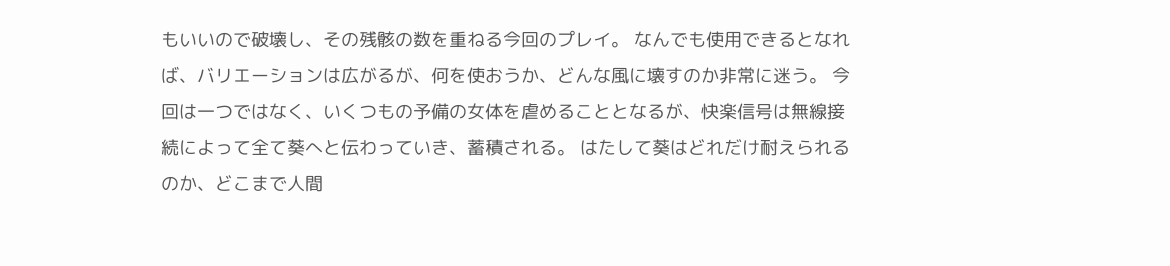もいいので破壊し、その残骸の数を重ねる今回のプレイ。 なんでも使用できるとなれば、バリエーションは広がるが、何を使おうか、どんな風に壊すのか非常に迷う。 今回は一つではなく、いくつもの予備の女体を虐めることとなるが、快楽信号は無線接続によって全て葵へと伝わっていき、蓄積される。 はたして葵はどれだけ耐えられるのか、どこまで人間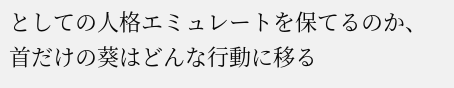としての人格エミュレートを保てるのか、首だけの葵はどんな行動に移る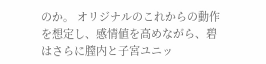のか。 オリジナルのこれからの動作を想定し、感情値を高めながら、碧はさらに膣内と子宮ユニッ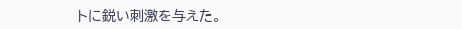トに鋭い刺激を与えた。